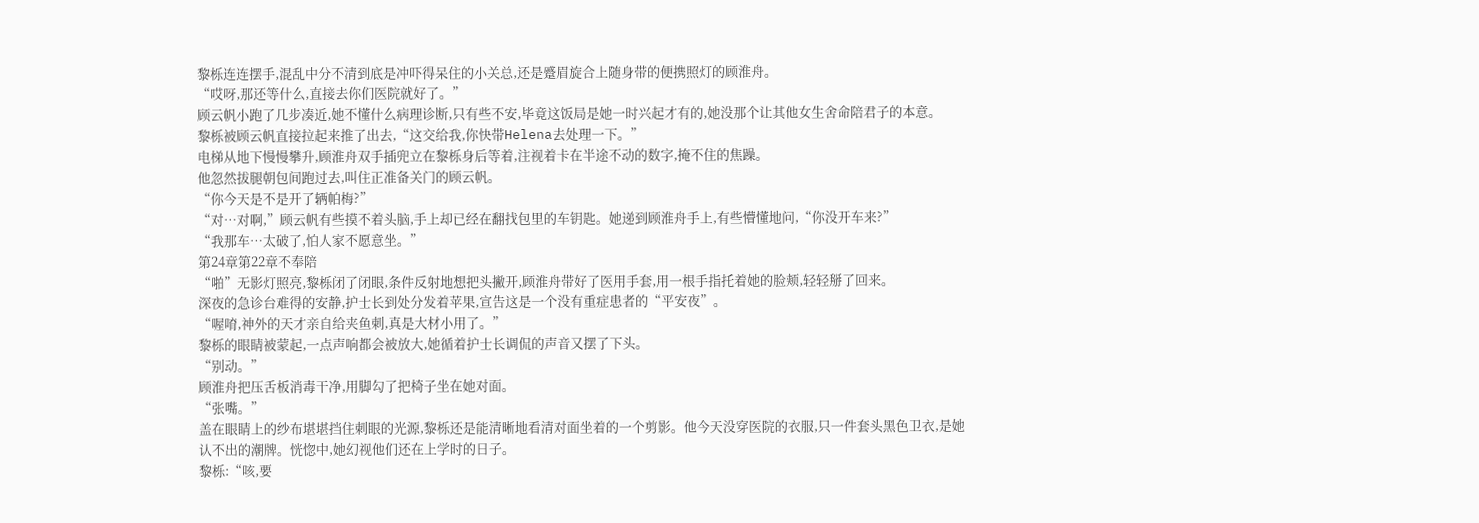黎栎连连摆手,混乱中分不清到底是冲吓得呆住的小关总,还是蹙眉旋合上随身带的便携照灯的顾淮舟。
“哎呀,那还等什么,直接去你们医院就好了。”
顾云帆小跑了几步凑近,她不懂什么病理诊断,只有些不安,毕竟这饭局是她一时兴起才有的,她没那个让其他女生舍命陪君子的本意。
黎栎被顾云帆直接拉起来推了出去,“这交给我,你快带Helena去处理一下。”
电梯从地下慢慢攀升,顾淮舟双手插兜立在黎栎身后等着,注视着卡在半途不动的数字,掩不住的焦躁。
他忽然拔腿朝包间跑过去,叫住正准备关门的顾云帆。
“你今天是不是开了辆帕梅?”
“对…对啊,”顾云帆有些摸不着头脑,手上却已经在翻找包里的车钥匙。她递到顾淮舟手上,有些懵懂地问,“你没开车来?”
“我那车…太破了,怕人家不愿意坐。”
第24章第22章不奉陪
“啪”无影灯照亮,黎栎闭了闭眼,条件反射地想把头撇开,顾淮舟带好了医用手套,用一根手指托着她的脸颊,轻轻掰了回来。
深夜的急诊台难得的安静,护士长到处分发着苹果,宣告这是一个没有重症患者的“平安夜”。
“喔唷,神外的天才亲自给夹鱼刺,真是大材小用了。”
黎栎的眼睛被蒙起,一点声响都会被放大,她循着护士长调侃的声音又摆了下头。
“别动。”
顾淮舟把压舌板消毒干净,用脚勾了把椅子坐在她对面。
“张嘴。”
盖在眼睛上的纱布堪堪挡住刺眼的光源,黎栎还是能清晰地看清对面坐着的一个剪影。他今天没穿医院的衣服,只一件套头黑色卫衣,是她认不出的潮牌。恍惚中,她幻视他们还在上学时的日子。
黎栎:“咳,要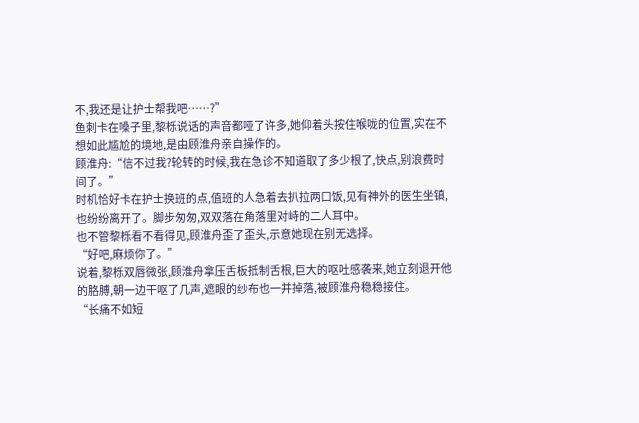不,我还是让护士帮我吧……?”
鱼刺卡在嗓子里,黎栎说话的声音都哑了许多,她仰着头按住喉咙的位置,实在不想如此尴尬的境地,是由顾淮舟亲自操作的。
顾淮舟:“信不过我?轮转的时候,我在急诊不知道取了多少根了,快点,别浪费时间了。”
时机恰好卡在护士换班的点,值班的人急着去扒拉两口饭,见有神外的医生坐镇,也纷纷离开了。脚步匆匆,双双落在角落里对峙的二人耳中。
也不管黎栎看不看得见,顾淮舟歪了歪头,示意她现在别无选择。
“好吧,麻烦你了。”
说着,黎栎双唇微张,顾淮舟拿压舌板抵制舌根,巨大的呕吐感袭来,她立刻退开他的胳膊,朝一边干呕了几声,遮眼的纱布也一并掉落,被顾淮舟稳稳接住。
“长痛不如短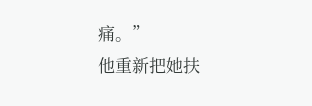痛。”
他重新把她扶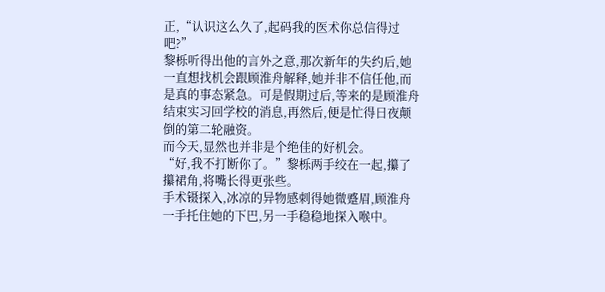正,“认识这么久了,起码我的医术你总信得过吧?”
黎栎听得出他的言外之意,那次新年的失约后,她一直想找机会跟顾淮舟解释,她并非不信任他,而是真的事态紧急。可是假期过后,等来的是顾淮舟结束实习回学校的消息,再然后,便是忙得日夜颠倒的第二轮融资。
而今天,显然也并非是个绝佳的好机会。
“好,我不打断你了。”黎栎两手绞在一起,攥了攥裙角,将嘴长得更张些。
手术镊探入,冰凉的异物感刺得她微蹙眉,顾淮舟一手托住她的下巴,另一手稳稳地探入喉中。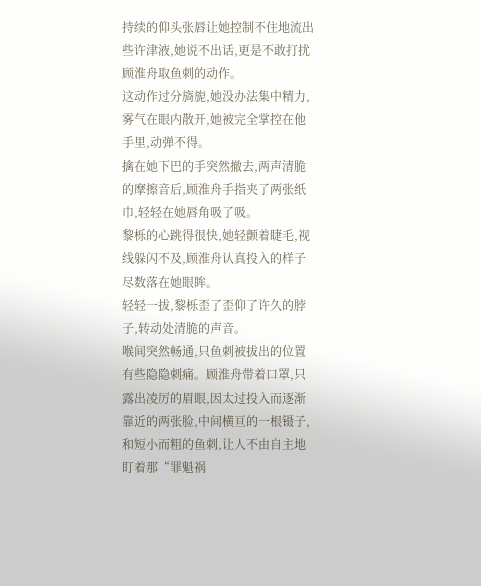持续的仰头张唇让她控制不住地流出些许津液,她说不出话,更是不敢打扰顾淮舟取鱼刺的动作。
这动作过分旖旎,她没办法集中精力,雾气在眼内散开,她被完全掌控在他手里,动弹不得。
擒在她下巴的手突然撤去,两声清脆的摩擦音后,顾淮舟手指夹了两张纸巾,轻轻在她唇角吸了吸。
黎栎的心跳得很快,她轻颤着睫毛,视线躲闪不及,顾淮舟认真投入的样子尽数落在她眼眸。
轻轻一拔,黎栎歪了歪仰了许久的脖子,转动处清脆的声音。
喉间突然畅通,只鱼刺被拔出的位置有些隐隐刺痛。顾淮舟带着口罩,只露出凌厉的眉眼,因太过投入而逐渐靠近的两张脸,中间横亘的一根镊子,和短小而粗的鱼刺,让人不由自主地盯着那“罪魁祸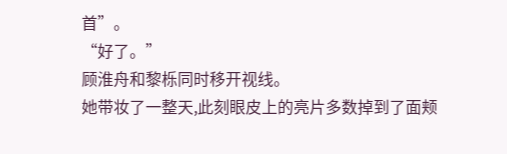首”。
“好了。”
顾淮舟和黎栎同时移开视线。
她带妆了一整天,此刻眼皮上的亮片多数掉到了面颊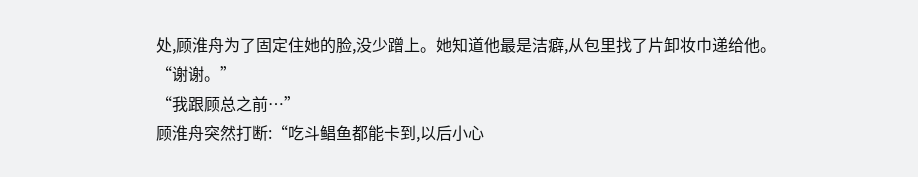处,顾淮舟为了固定住她的脸,没少蹭上。她知道他最是洁癖,从包里找了片卸妆巾递给他。
“谢谢。”
“我跟顾总之前…”
顾淮舟突然打断:“吃斗鲳鱼都能卡到,以后小心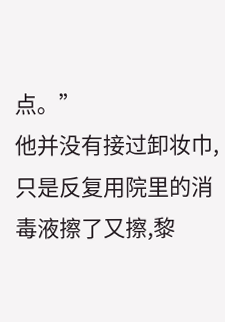点。”
他并没有接过卸妆巾,只是反复用院里的消毒液擦了又擦,黎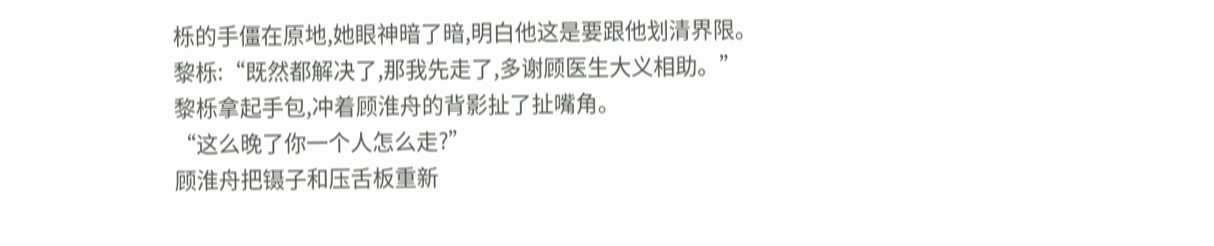栎的手僵在原地,她眼神暗了暗,明白他这是要跟他划清界限。
黎栎:“既然都解决了,那我先走了,多谢顾医生大义相助。”
黎栎拿起手包,冲着顾淮舟的背影扯了扯嘴角。
“这么晚了你一个人怎么走?”
顾淮舟把镊子和压舌板重新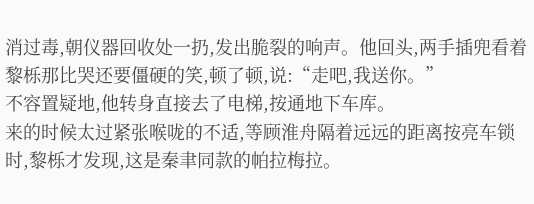消过毒,朝仪器回收处一扔,发出脆裂的响声。他回头,两手插兜看着黎栎那比哭还要僵硬的笑,顿了顿,说:“走吧,我送你。”
不容置疑地,他转身直接去了电梯,按通地下车库。
来的时候太过紧张喉咙的不适,等顾淮舟隔着远远的距离按亮车锁时,黎栎才发现,这是秦聿同款的帕拉梅拉。